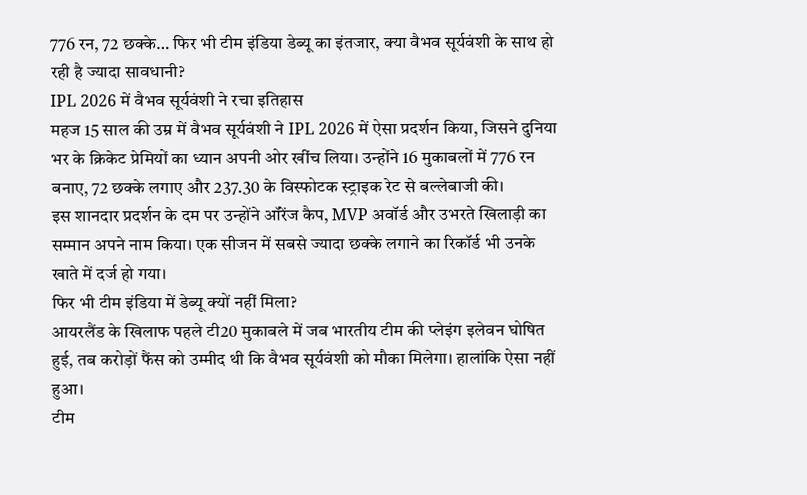776 रन, 72 छक्के… फिर भी टीम इंडिया डेब्यू का इंतजार, क्या वैभव सूर्यवंशी के साथ हो रही है ज्यादा सावधानी?
IPL 2026 में वैभव सूर्यवंशी ने रचा इतिहास
महज 15 साल की उम्र में वैभव सूर्यवंशी ने IPL 2026 में ऐसा प्रदर्शन किया, जिसने दुनिया भर के क्रिकेट प्रेमियों का ध्यान अपनी ओर खींच लिया। उन्होंने 16 मुकाबलों में 776 रन बनाए, 72 छक्के लगाए और 237.30 के विस्फोटक स्ट्राइक रेट से बल्लेबाजी की।
इस शानदार प्रदर्शन के दम पर उन्होंने ऑरेंज कैप, MVP अवॉर्ड और उभरते खिलाड़ी का सम्मान अपने नाम किया। एक सीजन में सबसे ज्यादा छक्के लगाने का रिकॉर्ड भी उनके खाते में दर्ज हो गया।
फिर भी टीम इंडिया में डेब्यू क्यों नहीं मिला?
आयरलैंड के खिलाफ पहले टी20 मुकाबले में जब भारतीय टीम की प्लेइंग इलेवन घोषित हुई, तब करोड़ों फैंस को उम्मीद थी कि वैभव सूर्यवंशी को मौका मिलेगा। हालांकि ऐसा नहीं हुआ।
टीम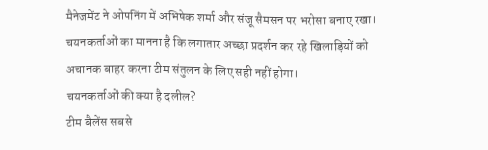मैनेजमेंट ने ओपनिंग में अभिषेक शर्मा और संजू सैमसन पर भरोसा बनाए रखा। चयनकर्ताओं का मानना है कि लगातार अच्छा प्रदर्शन कर रहे खिलाड़ियों को अचानक बाहर करना टीम संतुलन के लिए सही नहीं होगा।
चयनकर्ताओं की क्या है दलील?
टीम बैलेंस सबसे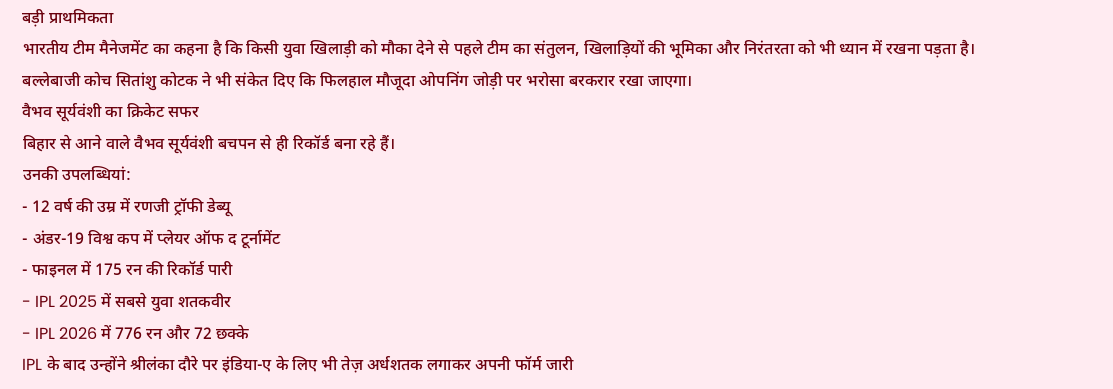बड़ी प्राथमिकता
भारतीय टीम मैनेजमेंट का कहना है कि किसी युवा खिलाड़ी को मौका देने से पहले टीम का संतुलन, खिलाड़ियों की भूमिका और निरंतरता को भी ध्यान में रखना पड़ता है।
बल्लेबाजी कोच सितांशु कोटक ने भी संकेत दिए कि फिलहाल मौजूदा ओपनिंग जोड़ी पर भरोसा बरकरार रखा जाएगा।
वैभव सूर्यवंशी का क्रिकेट सफर
बिहार से आने वाले वैभव सूर्यवंशी बचपन से ही रिकॉर्ड बना रहे हैं।
उनकी उपलब्धियां:
- 12 वर्ष की उम्र में रणजी ट्रॉफी डेब्यू
- अंडर-19 विश्व कप में प्लेयर ऑफ द टूर्नामेंट
- फाइनल में 175 रन की रिकॉर्ड पारी
- IPL 2025 में सबसे युवा शतकवीर
- IPL 2026 में 776 रन और 72 छक्के
IPL के बाद उन्होंने श्रीलंका दौरे पर इंडिया-ए के लिए भी तेज़ अर्धशतक लगाकर अपनी फॉर्म जारी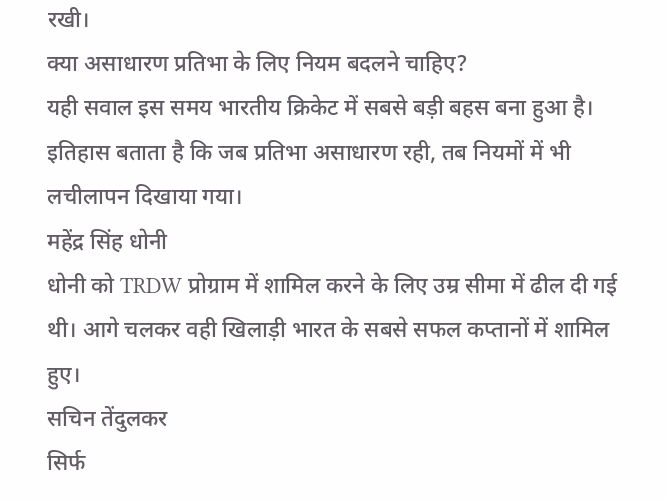रखी।
क्या असाधारण प्रतिभा के लिए नियम बदलने चाहिए?
यही सवाल इस समय भारतीय क्रिकेट में सबसे बड़ी बहस बना हुआ है।
इतिहास बताता है कि जब प्रतिभा असाधारण रही, तब नियमों में भी लचीलापन दिखाया गया।
महेंद्र सिंह धोनी
धोनी को TRDW प्रोग्राम में शामिल करने के लिए उम्र सीमा में ढील दी गई थी। आगे चलकर वही खिलाड़ी भारत के सबसे सफल कप्तानों में शामिल हुए।
सचिन तेंदुलकर
सिर्फ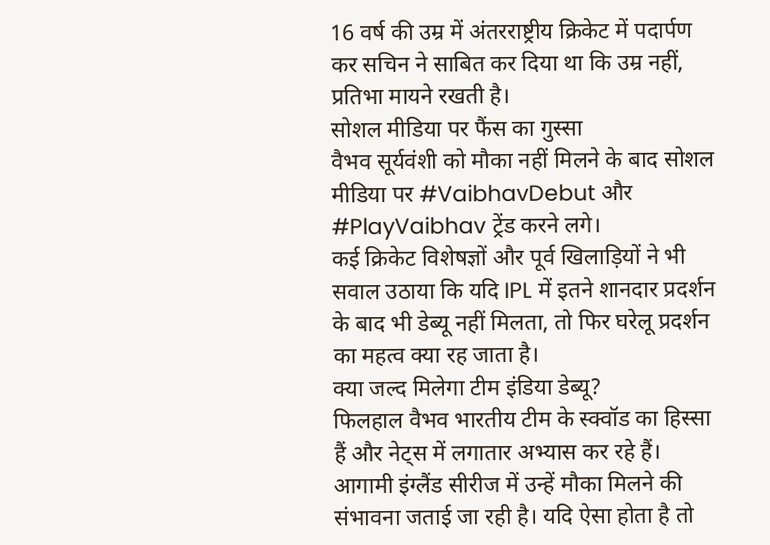16 वर्ष की उम्र में अंतरराष्ट्रीय क्रिकेट में पदार्पण कर सचिन ने साबित कर दिया था कि उम्र नहीं, प्रतिभा मायने रखती है।
सोशल मीडिया पर फैंस का गुस्सा
वैभव सूर्यवंशी को मौका नहीं मिलने के बाद सोशल मीडिया पर #VaibhavDebut और #PlayVaibhav ट्रेंड करने लगे।
कई क्रिकेट विशेषज्ञों और पूर्व खिलाड़ियों ने भी सवाल उठाया कि यदि IPL में इतने शानदार प्रदर्शन के बाद भी डेब्यू नहीं मिलता, तो फिर घरेलू प्रदर्शन का महत्व क्या रह जाता है।
क्या जल्द मिलेगा टीम इंडिया डेब्यू?
फिलहाल वैभव भारतीय टीम के स्क्वॉड का हिस्सा हैं और नेट्स में लगातार अभ्यास कर रहे हैं।
आगामी इंग्लैंड सीरीज में उन्हें मौका मिलने की संभावना जताई जा रही है। यदि ऐसा होता है तो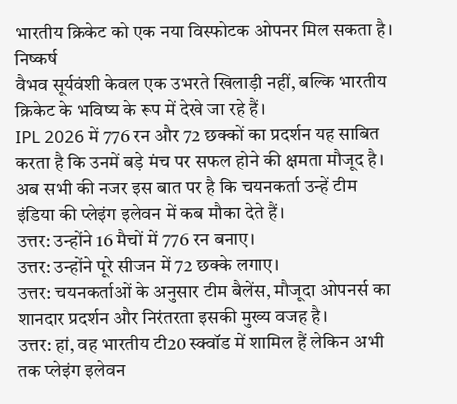भारतीय क्रिकेट को एक नया विस्फोटक ओपनर मिल सकता है।
निष्कर्ष
वैभव सूर्यवंशी केवल एक उभरते खिलाड़ी नहीं, बल्कि भारतीय क्रिकेट के भविष्य के रूप में देखे जा रहे हैं।
IPL 2026 में 776 रन और 72 छक्कों का प्रदर्शन यह साबित करता है कि उनमें बड़े मंच पर सफल होने की क्षमता मौजूद है। अब सभी की नजर इस बात पर है कि चयनकर्ता उन्हें टीम इंडिया की प्लेइंग इलेवन में कब मौका देते हैं।
उत्तर: उन्होंने 16 मैचों में 776 रन बनाए।
उत्तर: उन्होंने पूरे सीजन में 72 छक्के लगाए।
उत्तर: चयनकर्ताओं के अनुसार टीम बैलेंस, मौजूदा ओपनर्स का शानदार प्रदर्शन और निरंतरता इसकी मुख्य वजह है।
उत्तर: हां, वह भारतीय टी20 स्क्वॉड में शामिल हैं लेकिन अभी तक प्लेइंग इलेवन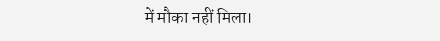में मौका नहीं मिला।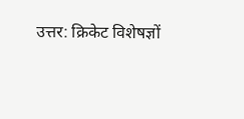उत्तर: क्रिकेट विशेषज्ञों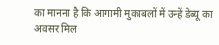का मानना है कि आगामी मुकाबलों में उन्हें डेब्यू का अवसर मिल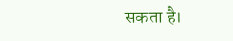सकता है।